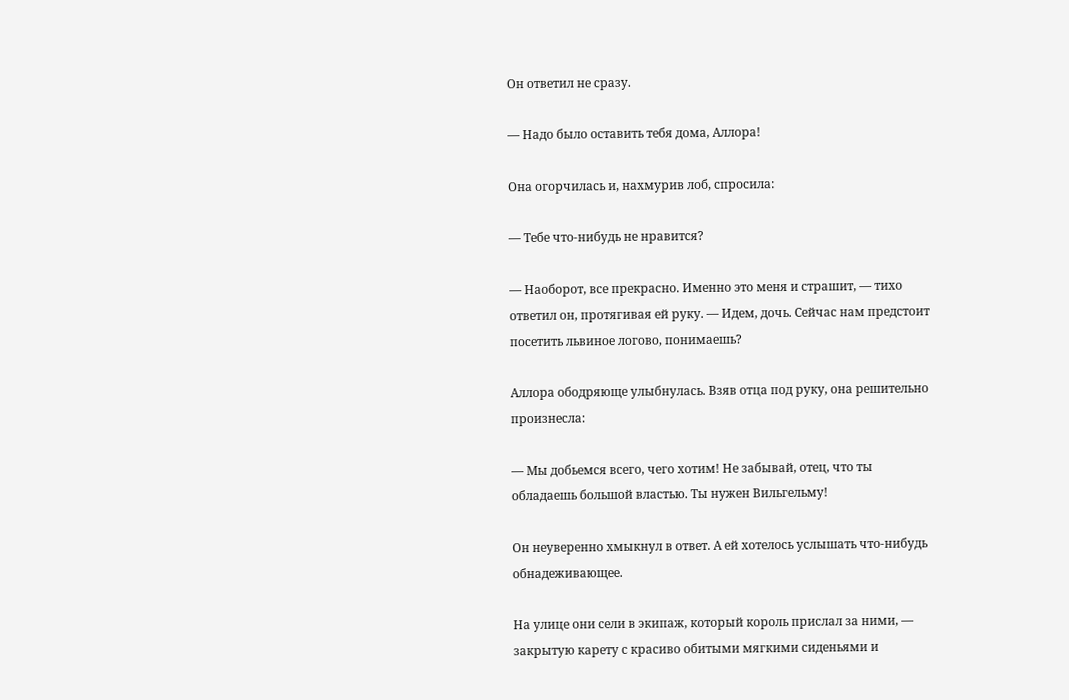Он ответил не сразу.

— Надо было оставить тебя дома, Аллора!

Она огорчилась и, нахмурив лоб, спросила:

— Тебе что-нибудь не нравится?

— Наоборот, все прекрасно. Именно это меня и страшит, — тихо ответил он, протягивая ей руку. — Идем, дочь. Сейчас нам предстоит посетить львиное логово, понимаешь?

Аллора ободряюще улыбнулась. Взяв отца под руку, она решительно произнесла:

— Мы добьемся всего, чего хотим! Не забывай, отец, что ты обладаешь большой властью. Ты нужен Вильгельму!

Он неуверенно хмыкнул в ответ. А ей хотелось услышать что-нибудь обнадеживающее.

На улице они сели в экипаж, который король прислал за ними, — закрытую карету с красиво обитыми мягкими сиденьями и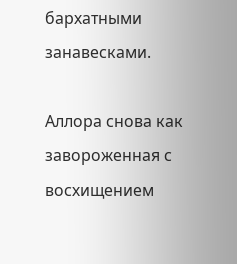бархатными занавесками.

Аллора снова как завороженная с восхищением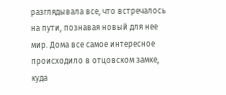разглядывала все, что встречалось на пути, познавая новый для нее мир. Дома все самое интересное происходило в отцовском замке, куда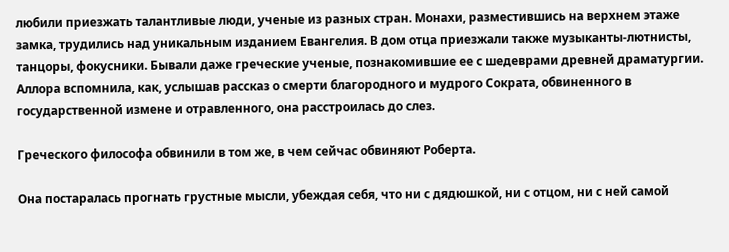любили приезжать талантливые люди, ученые из разных стран. Монахи, разместившись на верхнем этаже замка, трудились над уникальным изданием Евангелия. В дом отца приезжали также музыканты-лютнисты, танцоры, фокусники. Бывали даже греческие ученые, познакомившие ее с шедеврами древней драматургии. Аллора вспомнила, как, услышав рассказ о смерти благородного и мудрого Сократа, обвиненного в государственной измене и отравленного, она расстроилась до слез.

Греческого философа обвинили в том же, в чем сейчас обвиняют Роберта.

Она постаралась прогнать грустные мысли, убеждая себя, что ни с дядюшкой, ни с отцом, ни с ней самой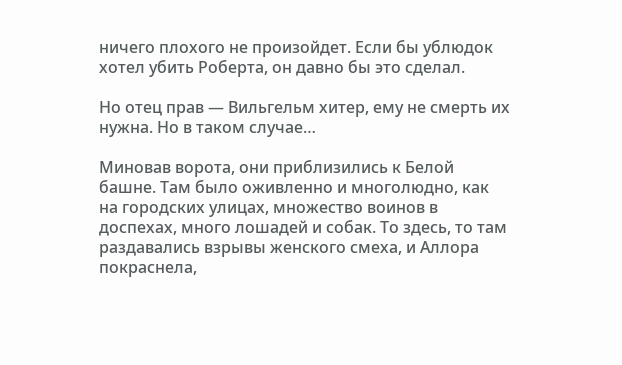ничего плохого не произойдет. Если бы ублюдок хотел убить Роберта, он давно бы это сделал.

Но отец прав — Вильгельм хитер, ему не смерть их нужна. Но в таком случае…

Миновав ворота, они приблизились к Белой башне. Там было оживленно и многолюдно, как на городских улицах, множество воинов в доспехах, много лошадей и собак. То здесь, то там раздавались взрывы женского смеха, и Аллора покраснела,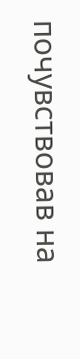почувствовав на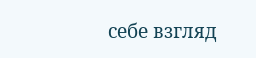себе взгляд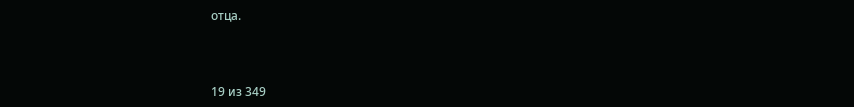отца.



19 из 349